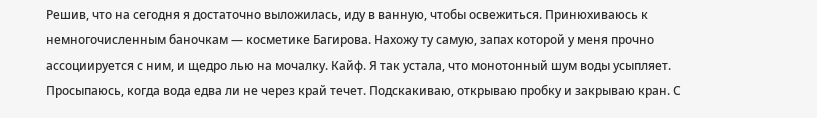Решив, что на сегодня я достаточно выложилась, иду в ванную, чтобы освежиться. Принюхиваюсь к немногочисленным баночкам — косметике Багирова. Нахожу ту самую, запах которой у меня прочно ассоциируется с ним, и щедро лью на мочалку. Кайф. Я так устала, что монотонный шум воды усыпляет. Просыпаюсь, когда вода едва ли не через край течет. Подскакиваю, открываю пробку и закрываю кран. С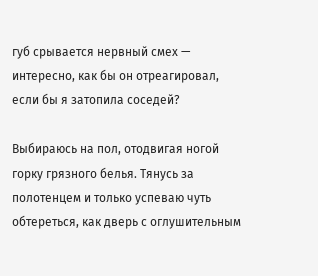губ срывается нервный смех — интересно, как бы он отреагировал, если бы я затопила соседей?

Выбираюсь на пол, отодвигая ногой горку грязного белья. Тянусь за полотенцем и только успеваю чуть обтереться, как дверь с оглушительным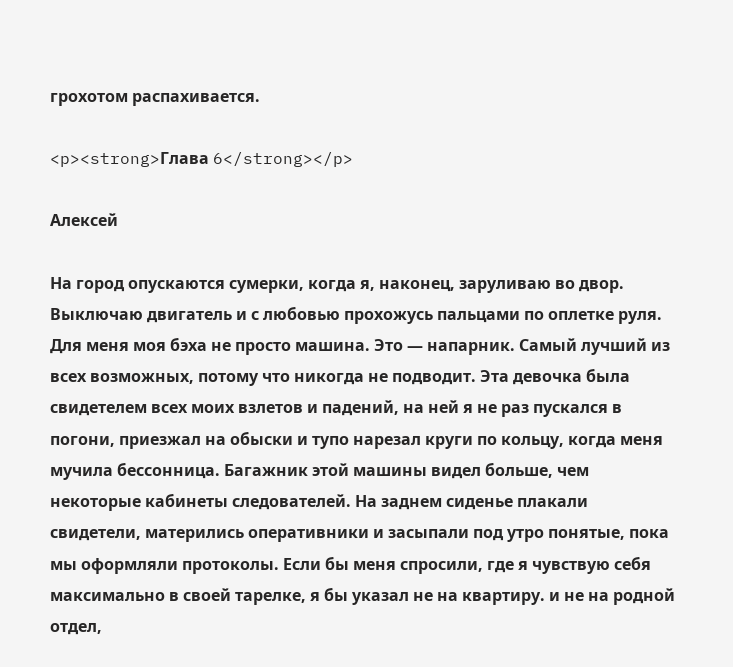грохотом распахивается.

<p><strong>Глава 6</strong></p>

Алексей

На город опускаются сумерки, когда я, наконец, заруливаю во двор. Выключаю двигатель и с любовью прохожусь пальцами по оплетке руля. Для меня моя бэха не просто машина. Это — напарник. Самый лучший из всех возможных, потому что никогда не подводит. Эта девочка была свидетелем всех моих взлетов и падений, на ней я не раз пускался в погони, приезжал на обыски и тупо нарезал круги по кольцу, когда меня мучила бессонница. Багажник этой машины видел больше, чем некоторые кабинеты следователей. На заднем сиденье плакали свидетели, матерились оперативники и засыпали под утро понятые, пока мы оформляли протоколы. Если бы меня спросили, где я чувствую себя максимально в своей тарелке, я бы указал не на квартиру. и не на родной отдел,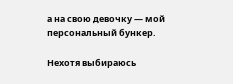а на свою девочку — мой персональный бункер.

Нехотя выбираюсь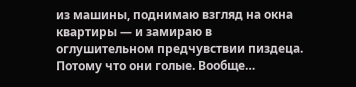из машины, поднимаю взгляд на окна квартиры — и замираю в оглушительном предчувствии пиздеца. Потому что они голые. Вообще…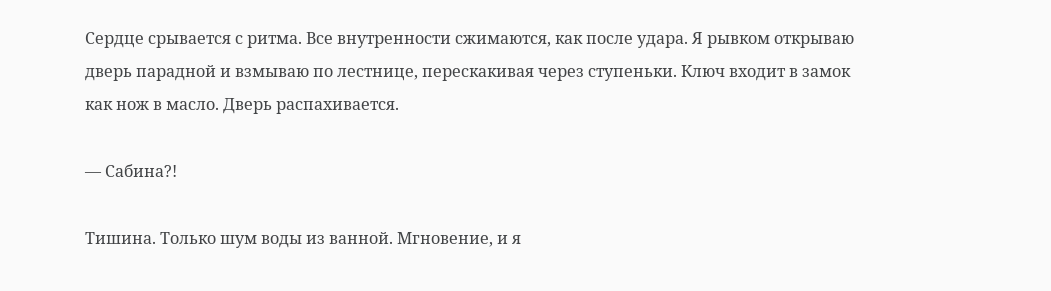Сердце срывается с ритма. Все внутренности сжимаются, как после удара. Я рывком открываю дверь парадной и взмываю по лестнице, перескакивая через ступеньки. Ключ входит в замок как нож в масло. Дверь распахивается.

— Сабина?!

Тишина. Только шум воды из ванной. Мгновение, и я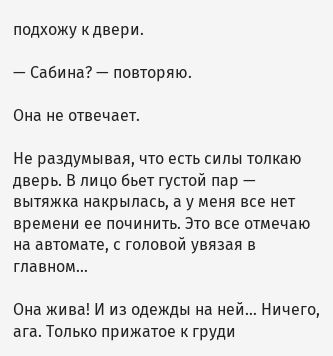подхожу к двери.

— Сабина? — повторяю.

Она не отвечает.

Не раздумывая, что есть силы толкаю дверь. В лицо бьет густой пар — вытяжка накрылась, а у меня все нет времени ее починить. Это все отмечаю на автомате, с головой увязая в главном…

Она жива! И из одежды на ней… Ничего, ага. Только прижатое к груди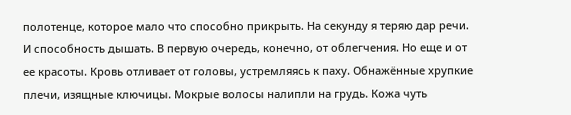полотенце, которое мало что способно прикрыть. На секунду я теряю дар речи. И способность дышать. В первую очередь, конечно, от облегчения. Но еще и от ее красоты. Кровь отливает от головы, устремляясь к паху. Обнажённые хрупкие плечи, изящные ключицы. Мокрые волосы налипли на грудь. Кожа чуть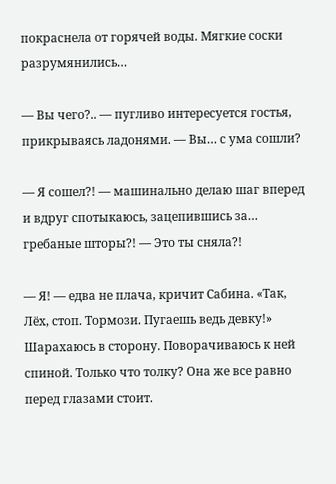покраснела от горячей воды. Мягкие соски разрумянились…

— Вы чего?.. — пугливо интересуется гостья, прикрываясь ладонями. — Вы… с ума сошли?

— Я сошел?! — машинально делаю шаг вперед и вдруг спотыкаюсь, зацепившись за… гребаные шторы?! — Это ты сняла?!

— Я! — едва не плача, кричит Сабина. «Так, Лёх, стоп. Тормози. Пугаешь ведь девку!» Шарахаюсь в сторону. Поворачиваюсь к ней спиной. Только что толку? Она же все равно перед глазами стоит.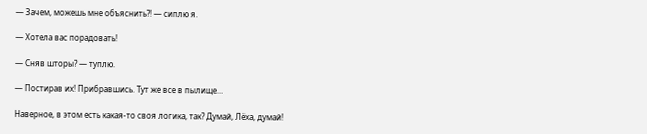— Зачем, можешь мне объяснить?! — сиплю я.

— Хотела вас порадовать!

— Сняв шторы? — туплю.

— Постирав их! Прибравшись. Тут же все в пылище…

Наверное, в этом есть какая-то своя логика, так? Думай, Лёха, думай!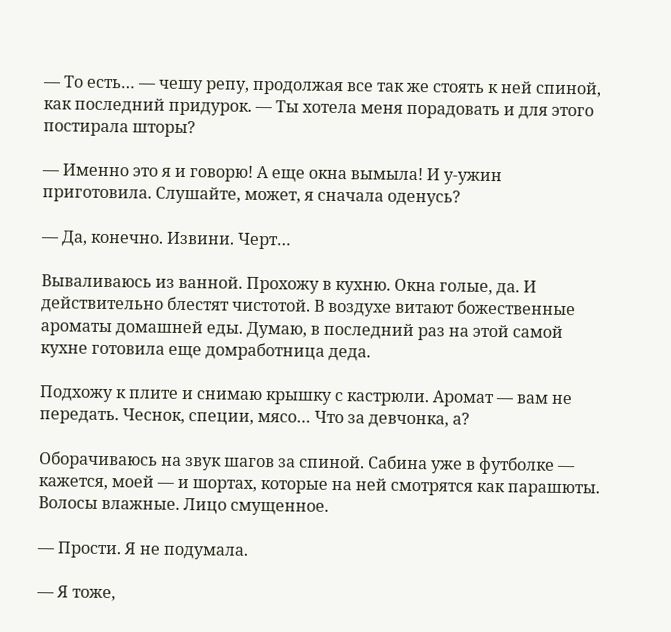— То есть… — чешу репу, продолжая все так же стоять к ней спиной, как последний придурок. — Ты хотела меня порадовать и для этого постирала шторы?

— Именно это я и говорю! А еще окна вымыла! И у-ужин приготовила. Слушайте, может, я сначала оденусь?

— Да, конечно. Извини. Черт…

Вываливаюсь из ванной. Прохожу в кухню. Окна голые, да. И действительно блестят чистотой. В воздухе витают божественные ароматы домашней еды. Думаю, в последний раз на этой самой кухне готовила еще домработница деда.

Подхожу к плите и снимаю крышку с кастрюли. Аромат — вам не передать. Чеснок, специи, мясо… Что за девчонка, а?

Оборачиваюсь на звук шагов за спиной. Сабина уже в футболке — кажется, моей — и шортах, которые на ней смотрятся как парашюты. Волосы влажные. Лицо смущенное.

— Прости. Я не подумала.

— Я тоже,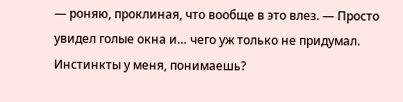— роняю, проклиная, что вообще в это влез. — Просто увидел голые окна и… чего уж только не придумал. Инстинкты у меня, понимаешь?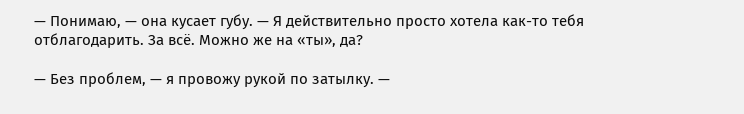— Понимаю, — она кусает губу. — Я действительно просто хотела как-то тебя отблагодарить. За всё. Можно же на «ты», да?

— Без проблем, — я провожу рукой по затылку. —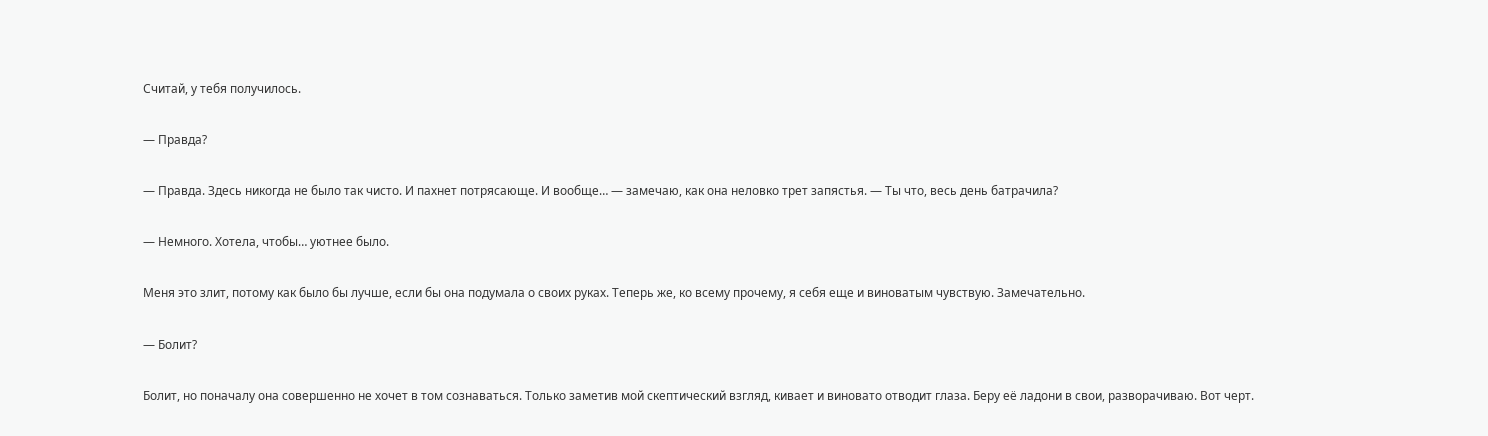Считай, у тебя получилось.

— Правда?

— Правда. Здесь никогда не было так чисто. И пахнет потрясающе. И вообще… — замечаю, как она неловко трет запястья. — Ты что, весь день батрачила?

— Немного. Хотела, чтобы… уютнее было.

Меня это злит, потому как было бы лучше, если бы она подумала о своих руках. Теперь же, ко всему прочему, я себя еще и виноватым чувствую. Замечательно.

— Болит?

Болит, но поначалу она совершенно не хочет в том сознаваться. Только заметив мой скептический взгляд, кивает и виновато отводит глаза. Беру её ладони в свои, разворачиваю. Вот черт.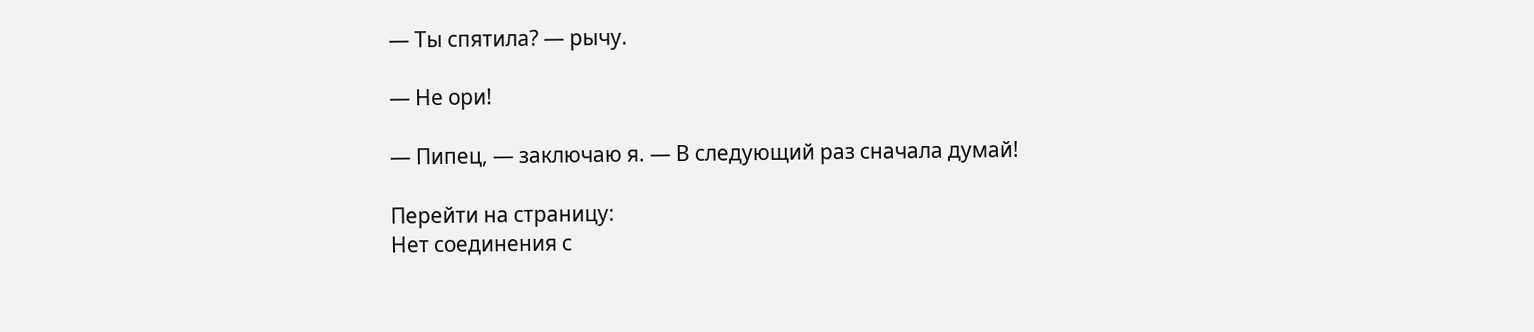— Ты спятила? — рычу.

— Не ори!

— Пипец, — заключаю я. — В следующий раз сначала думай!

Перейти на страницу:
Нет соединения с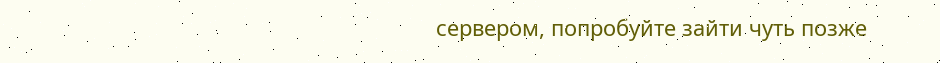сервером, попробуйте зайти чуть позже